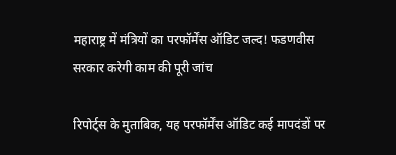महाराष्ट्र में मंत्रियों का परफॉर्मेंस ऑडिट जल्द! फडणवीस सरकार करेगी काम की पूरी जांच

रिपोर्ट्स के मुताबिक, यह परफॉर्मेंस ऑडिट कई मापदंडों पर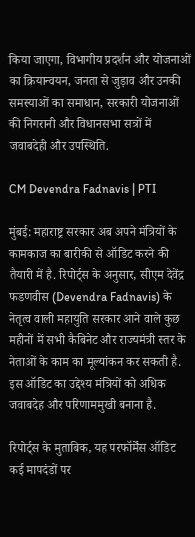किया जाएगा, विभागीय प्रदर्शन और योजनाओं का क्रियान्वयन, जनता से जुड़ाव और उनकी समस्याओं का समाधान, सरकारी योजनाओं की निगरानी और विधानसभा सत्रों में जवाबदेही और उपस्थिति.

CM Devendra Fadnavis | PTI

मुंबई: महाराष्ट्र सरकार अब अपने मंत्रियों के कामकाज का बारीकी से ऑडिट करने की तैयारी में है. रिपोर्ट्स के अनुसार, सीएम देवेंद्र फडणवीस (Devendra Fadnavis) के नेतृत्व वाली महायुति सरकार आने वाले कुछ महीनों में सभी कैबिनेट और राज्यमंत्री स्तर के नेताओं के काम का मूल्यांकन कर सकती है. इस ऑडिट का उद्देश्य मंत्रियों को अधिक जवाबदेह और परिणाममुखी बनाना है.

रिपोर्ट्स के मुताबिक, यह परफॉर्मेंस ऑडिट कई मापदंडों पर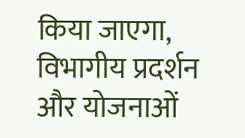किया जाएगा, विभागीय प्रदर्शन और योजनाओं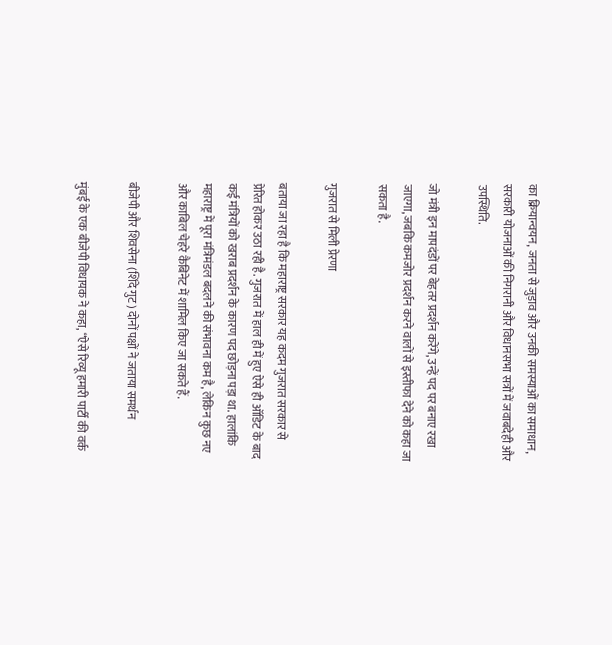का क्रियान्वयन, जनता से जुड़ाव और उनकी समस्याओं का समाधान, सरकारी योजनाओं की निगरानी और विधानसभा सत्रों में जवाबदेही और उपस्थिति.

जो मंत्री इन मापदंडों पर बेहतर प्रदर्शन करेंगे, उन्हें पद पर बनाए रखा जाएगा, जबकि कमजोर प्रदर्शन करने वालों से इस्तीफा देने को कहा जा सकता है.

गुजरात से मिली प्रेरणा

बताया जा रहा है कि महाराष्ट्र सरकार यह कदम गुजरात सरकार से प्रेरित होकर उठा रही है. गुजरात में हाल ही में हुए ऐसे ही ऑडिट के बाद कई मंत्रियों को खराब प्रदर्शन के कारण पद छोड़ना पड़ा था. हालांकि महाराष्ट्र में पूरा मंत्रिमंडल बदलने की संभावना कम है, लेकिन कुछ नए और काबिल चेहरे कैबिनेट में शामिल किए जा सकते हैं.

बीजेपी और शिवसेना (शिंदे गुट) दोनों पक्षों ने जताया समर्थन

मुंबई के एक बीजेपी विधायक ने कहा, “ऐसे रिव्यू हमारी पार्टी की वर्क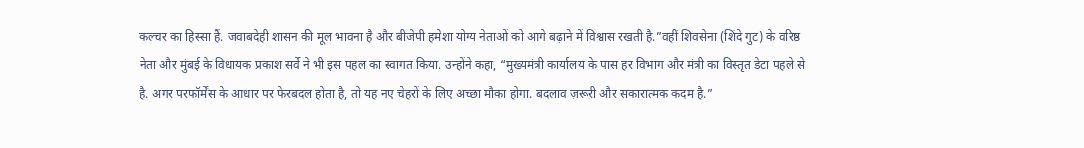कल्चर का हिस्सा हैं. जवाबदेही शासन की मूल भावना है और बीजेपी हमेशा योग्य नेताओं को आगे बढ़ाने में विश्वास रखती है.”वहीं शिवसेना (शिंदे गुट) के वरिष्ठ नेता और मुंबई के विधायक प्रकाश सर्वे ने भी इस पहल का स्वागत किया. उन्होंने कहा, “मुख्यमंत्री कार्यालय के पास हर विभाग और मंत्री का विस्तृत डेटा पहले से है. अगर परफॉर्मेंस के आधार पर फेरबदल होता है, तो यह नए चेहरों के लिए अच्छा मौका होगा. बदलाव ज़रूरी और सकारात्मक कदम है.”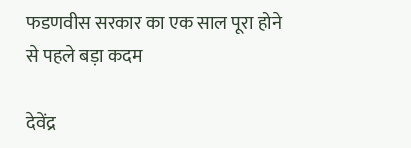फडणवीस सरकार का एक साल पूरा होने से पहले बड़ा कदम

देवेंद्र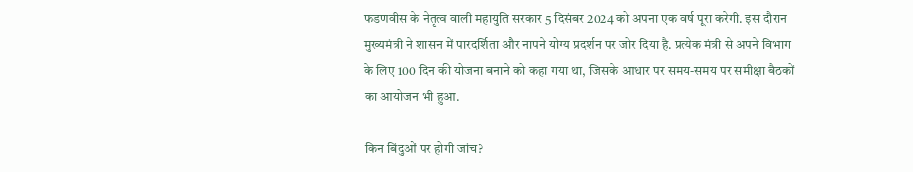फडणवीस के नेतृत्व वाली महायुति सरकार 5 दिसंबर 2024 को अपना एक वर्ष पूरा करेगी. इस दौरान मुख्यमंत्री ने शासन में पारदर्शिता और नापने योग्य प्रदर्शन पर जोर दिया है. प्रत्येक मंत्री से अपने विभाग के लिए 100 दिन की योजना बनाने को कहा गया था, जिसके आधार पर समय-समय पर समीक्षा बैठकों का आयोजन भी हुआ.

किन बिंदुओं पर होगी जांच?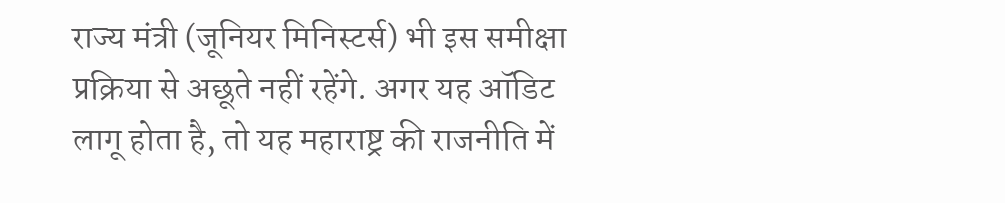राज्य मंत्री (जूनियर मिनिस्टर्स) भी इस समीक्षा प्रक्रिया से अछूते नहीं रहेंगे. अगर यह ऑडिट लागू होता है, तो यह महाराष्ट्र की राजनीति में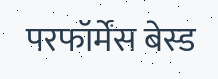परफॉर्मेंस बेस्ड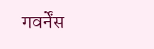गवर्नेंस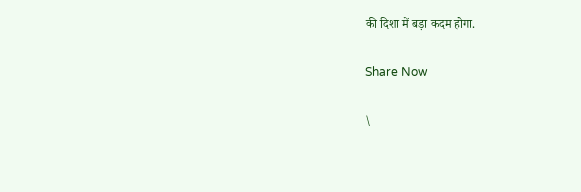की दिशा में बड़ा कदम होगा.

Share Now

\